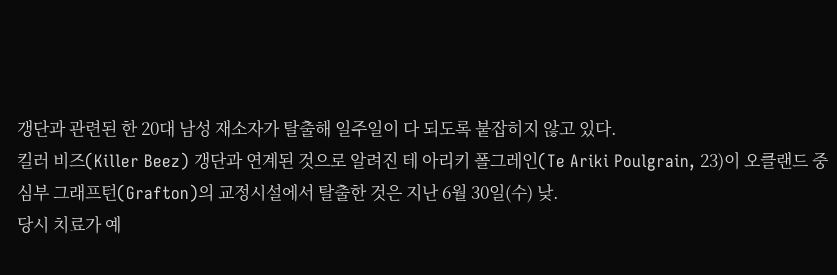갱단과 관련된 한 20대 남성 재소자가 탈출해 일주일이 다 되도록 붙잡히지 않고 있다.
킬러 비즈(Killer Beez) 갱단과 연계된 것으로 알려진 테 아리키 폴그레인(Te Ariki Poulgrain, 23)이 오클랜드 중심부 그래프턴(Grafton)의 교정시설에서 탈출한 것은 지난 6월 30일(수) 낮.
당시 치료가 예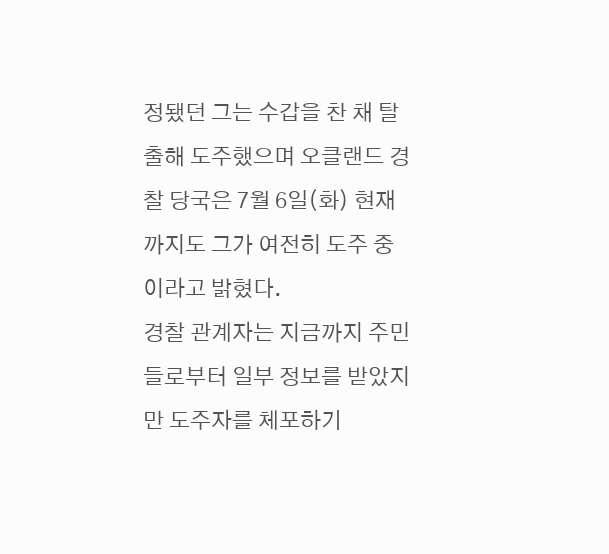정됐던 그는 수갑을 찬 채 탈출해 도주했으며 오클랜드 경찰 당국은 7월 6일(화) 현재까지도 그가 여전히 도주 중이라고 밝혔다.
경찰 관계자는 지금까지 주민들로부터 일부 정보를 받았지만 도주자를 체포하기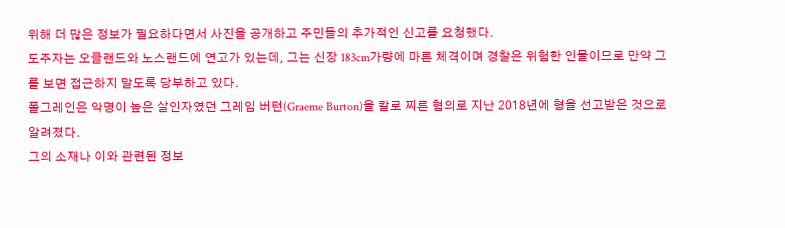위해 더 많은 정보가 필요하다면서 사진을 공개하고 주민들의 추가적인 신고를 요청했다.
도주자는 오클랜드와 노스랜드에 연고가 있는데, 그는 신장 183cm가량에 마른 체격이며 경찰은 위험한 인물이므로 만약 그를 보면 접근하지 말도록 당부하고 있다.
폴그레인은 악명이 높은 살인자였던 그레임 버턴(Graeme Burton)을 칼로 찌른 혐의로 지난 2018년에 형을 선고받은 것으로 알려졌다.
그의 소재나 이와 관련된 정보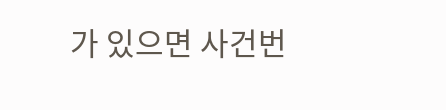가 있으면 사건번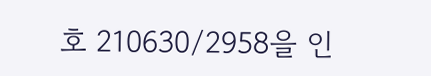호 210630/2958을 인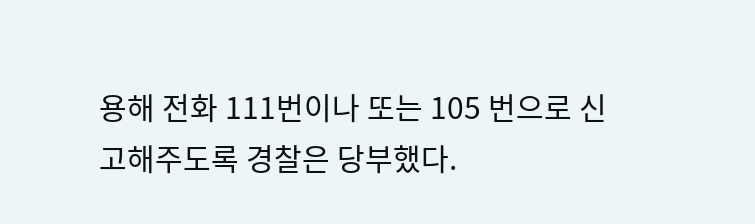용해 전화 111번이나 또는 105 번으로 신고해주도록 경찰은 당부했다.